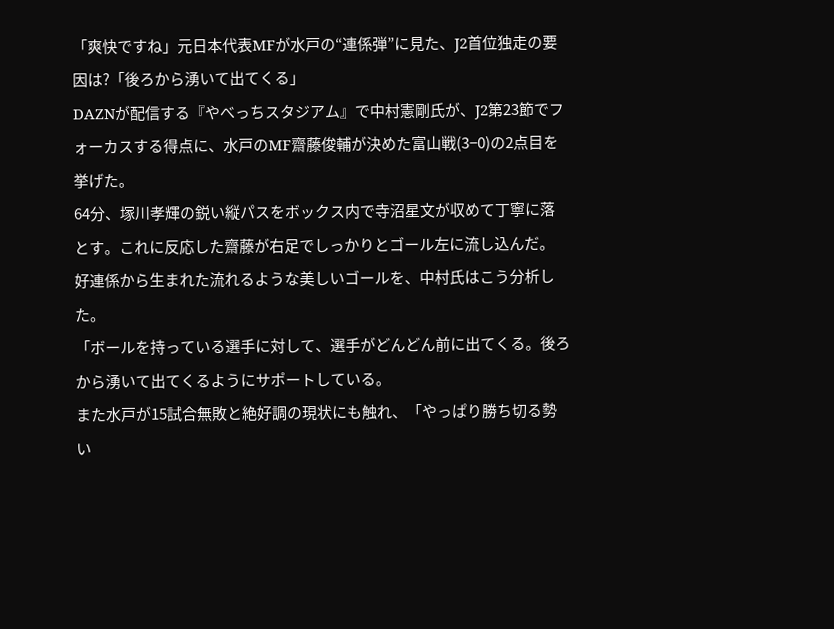「爽快ですね」元日本代表MFが水戸の“連係弾”に見た、J2首位独走の要因は?「後ろから湧いて出てくる」
DAZNが配信する『やべっちスタジアム』で中村憲剛氏が、J2第23節でフォーカスする得点に、水戸のMF齋藤俊輔が決めた富山戦(3−0)の2点目を挙げた。
64分、塚川孝輝の鋭い縦パスをボックス内で寺沼星文が収めて丁寧に落とす。これに反応した齋藤が右足でしっかりとゴール左に流し込んだ。
好連係から生まれた流れるような美しいゴールを、中村氏はこう分析した。
「ボールを持っている選手に対して、選手がどんどん前に出てくる。後ろから湧いて出てくるようにサポートしている。
また水戸が15試合無敗と絶好調の現状にも触れ、「やっぱり勝ち切る勢い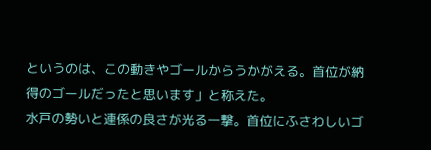というのは、この動きやゴールからうかがえる。首位が納得のゴールだったと思います」と称えた。
水戸の勢いと連係の良さが光る一撃。首位にふさわしいゴ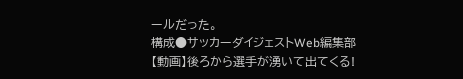ールだった。
構成●サッカーダイジェストWeb編集部
【動画】後ろから選手が湧いて出てくる!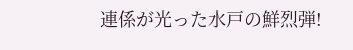連係が光った水戸の鮮烈弾!